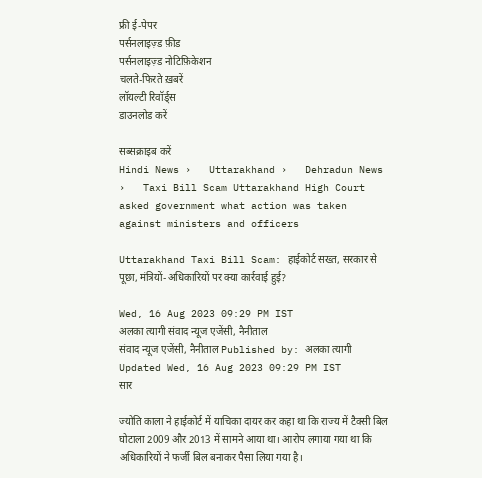फ्री ई-पेपर
पर्सनलाइज़्ड फ़ीड
पर्सनलाइज़्ड नोटिफ़िकेशन
चलते-फिरते ख़बरें
लॉयल्टी रिवॉर्ड्स
डाउनलोड करें

सब्सक्राइब करें
Hindi News ›   Uttarakhand ›   Dehradun News ›   Taxi Bill Scam Uttarakhand High Court asked government what action was taken against ministers and officers

Uttarakhand Taxi Bill Scam: हाईकोर्ट सख्त, सरकार से पूछा, मंत्रियों-अधिकारियों पर क्या कार्रवाई हुई?

Wed, 16 Aug 2023 09:29 PM IST
अलका त्यागी संवाद न्यूज एजेंसी, नैनीताल
संवाद न्यूज एजेंसी, नैनीताल Published by: अलका त्यागी Updated Wed, 16 Aug 2023 09:29 PM IST
सार

ज्योति काला ने हाईकोर्ट में याचिका दायर कर कहा था कि राज्य में टैक्सी बिल घोटाला 2009 और 2013 में सामने आया था। आरोप लगाया गया था कि अधिकारियों ने फर्जी बिल बनाकर पैसा लिया गया है।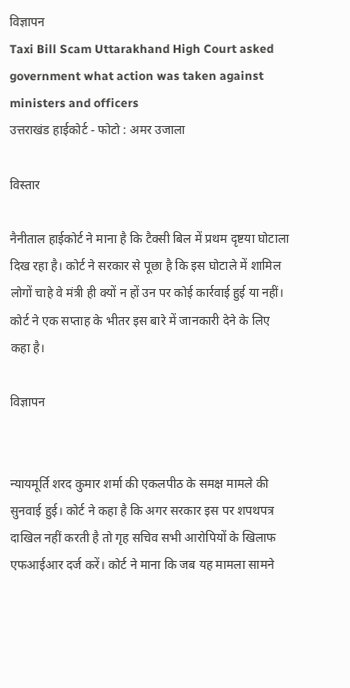विज्ञापन
Taxi Bill Scam Uttarakhand High Court asked government what action was taken against ministers and officers
उत्तराखंड हाईकोर्ट - फोटो : अमर उजाला

विस्तार

नैनीताल हाईकोर्ट ने माना है कि टैक्सी बिल में प्रथम दृष्टया घोटाला दिख रहा है। कोर्ट ने सरकार से पूछा है कि इस घोटाले में शामिल लोगों चाहे वे मंत्री ही क्यों न हों उन पर कोई कार्रवाई हुई या नहीं। कोर्ट ने एक सप्ताह के भीतर इस बारे में जानकारी देने के लिए कहा है।

विज्ञापन


न्यायमूर्ति शरद कुमार शर्मा की एकलपीठ के समक्ष मामले की सुनवाई हुई। कोर्ट ने कहा है कि अगर सरकार इस पर शपथपत्र दाखिल नहीं करती है तो गृह सचिव सभी आरोपियों के खिलाफ एफआईआर दर्ज करें। कोर्ट ने माना कि जब यह मामला सामने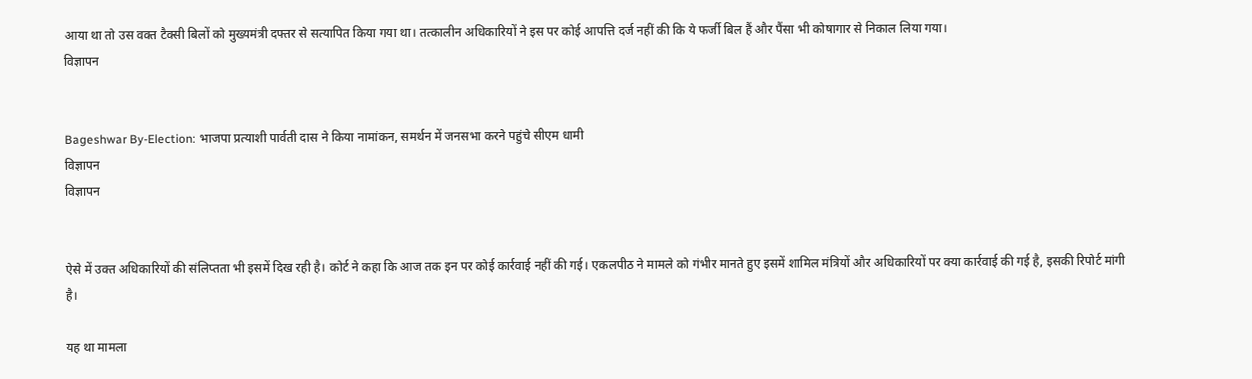आया था तो उस वक्त टैक्सी बिलों को मुख्यमंत्री दफ्तर से सत्यापित किया गया था। तत्कालीन अधिकारियों ने इस पर कोई आपत्ति दर्ज नहीं की कि ये फर्जी बिल हैं और पैंसा भी कोषागार से निकाल लिया गया।
विज्ञापन


Bageshwar By-Election: भाजपा प्रत्याशी पार्वती दास ने किया नामांकन, समर्थन में जनसभा करने पहुंचे सीएम धामी
विज्ञापन
विज्ञापन


ऐसे में उक्त अधिकारियों की संलिप्तता भी इसमें दिख रही है। कोर्ट ने कहा कि आज तक इन पर कोई कार्रवाई नहीं की गई। एकलपीठ ने मामले को गंभीर मानते हुए इसमें शामिल मंत्रियों और अधिकारियों पर क्या कार्रवाई की गई है, इसकी रिपोर्ट मांगी है।

यह था मामला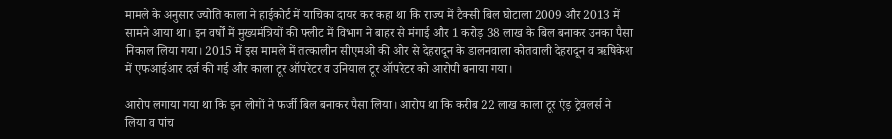मामले के अनुसार ज्योति काला ने हाईकोर्ट में याचिका दायर कर कहा था कि राज्य में टैक्सी बिल घोटाला 2009 और 2013 में सामने आया था। इन वर्षों में मुख्यमंत्रियों की फ्लीट में विभाग ने बाहर से मंगाई और 1 करोड़ 38 लाख के बिल बनाकर उनका पैसा निकाल लिया गया। 2015 में इस मामले में तत्कालीन सीएमओ की ओर से देहरादून के डालनवाला कोतवाली देहरादून व ऋषिकेश में एफआईआर दर्ज की गई और काला टूर ऑपरेटर व उनियाल टूर ऑपरेटर को आरोपी बनाया गया।

आरोप लगाया गया था कि इन लोगों ने फर्जी बिल बनाकर पैसा लिया। आरोप था कि करीब 22 लाख काला टूर एंड़ ट्रेवलर्स ने लिया व पांच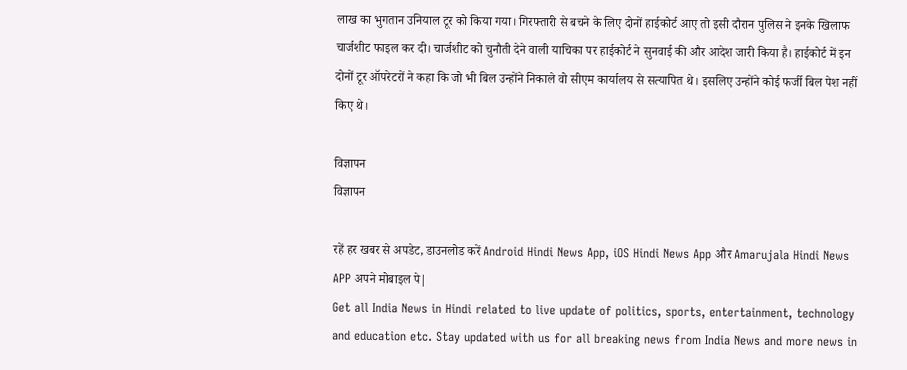लाख का भुगतान उनियाल टूर को किया गया। गिरफ्तारी से बचने के लिए दोनों हाईकोर्ट आए तो इसी दौरान पुलिस ने इनके खिलाफ चार्जशीट फाइल कर दी। चार्जशीट को चुनौती देने वाली याचिका पर हाईकोर्ट ने सुनवाई की और आदेश जारी किया है। हाईकोर्ट में इन दोनों टूर ऑपरेटरों ने कहा कि जो भी बिल उन्होंने निकाले वो सीएम कार्यालय से सत्यापित थे। इसलिए उन्होंने कोई फर्जी बिल पेश नहीं किए थे।

विज्ञापन
विज्ञापन

रहें हर खबर से अपडेट, डाउनलोड करें Android Hindi News App, iOS Hindi News App और Amarujala Hindi News APP अपने मोबाइल पे|
Get all India News in Hindi related to live update of politics, sports, entertainment, technology and education etc. Stay updated with us for all breaking news from India News and more news in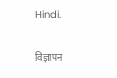Hindi.

विज्ञापन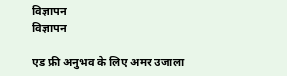विज्ञापन
विज्ञापन

एड फ्री अनुभव के लिए अमर उजाला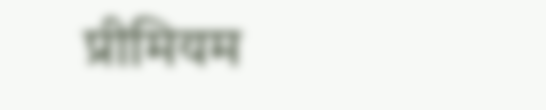प्रीमियम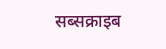सब्सक्राइब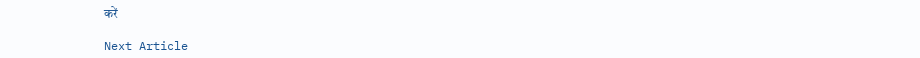करें

Next Article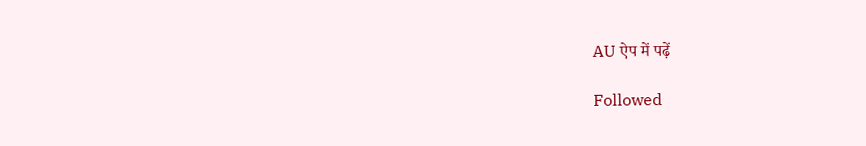AU ऐप में पढ़ें

Followed